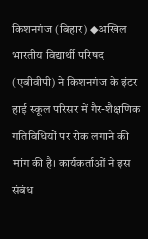किशनगंज (बिहार) ◆अखिल भारतीय विद्यार्थी परिषद (एबीवीपी) ने किशनगंज के इंटर हाई स्कूल परिसर में गैर-शैक्षणिक गतिविधियों पर रोक लगाने की मांग की है। कार्यकर्ताओं ने इस संबंध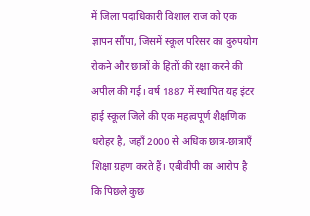में जिला पदाधिकारी विशाल राज को एक ज्ञापन सौंपा, जिसमें स्कूल परिसर का दुरुपयोग रोकने और छात्रों के हितों की रक्षा करने की अपील की गई। वर्ष 1887 में स्थापित यह इंटर हाई स्कूल जिले की एक महत्वपूर्ण शैक्षणिक धरोहर है, जहाँ 2000 से अधिक छात्र-छात्राएँ शिक्षा ग्रहण करते हैं। एबीवीपी का आरोप है कि पिछले कुछ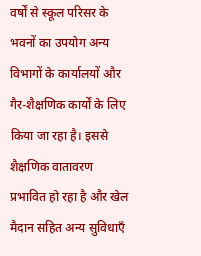वर्षों से स्कूल परिसर के भवनों का उपयोग अन्य विभागों के कार्यालयों और गैर-शैक्षणिक कार्यों के लिए किया जा रहा है। इससे शैक्षणिक वातावरण प्रभावित हो रहा है और खेल मैदान सहित अन्य सुविधाएँ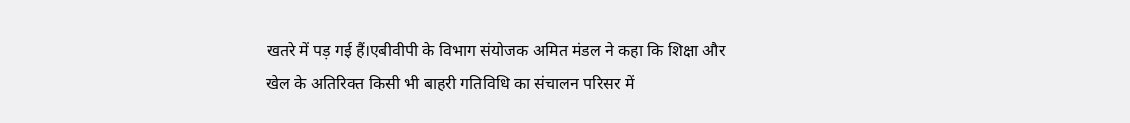खतरे में पड़ गई हैं।एबीवीपी के विभाग संयोजक अमित मंडल ने कहा कि शिक्षा और खेल के अतिरिक्त किसी भी बाहरी गतिविधि का संचालन परिसर में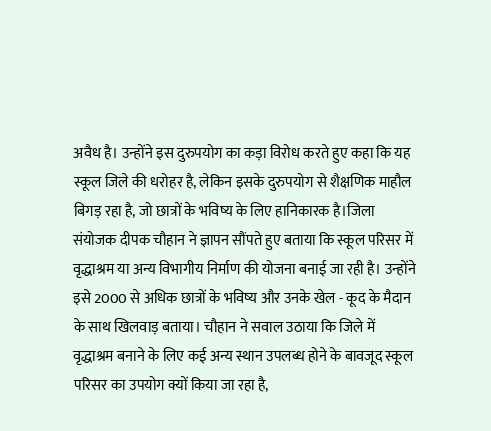अवैध है। उन्होंने इस दुरुपयोग का कड़ा विरोध करते हुए कहा कि यह स्कूल जिले की धरोहर है, लेकिन इसके दुरुपयोग से शैक्षणिक माहौल बिगड़ रहा है, जो छात्रों के भविष्य के लिए हानिकारक है।जिला संयोजक दीपक चौहान ने ज्ञापन सौंपते हुए बताया कि स्कूल परिसर में वृद्धाश्रम या अन्य विभागीय निर्माण की योजना बनाई जा रही है। उन्होंने इसे 2000 से अधिक छात्रों के भविष्य और उनके खेल - कूद के मैदान के साथ खिलवाड़ बताया। चौहान ने सवाल उठाया कि जिले में वृद्धाश्रम बनाने के लिए कई अन्य स्थान उपलब्ध होने के बावजूद स्कूल परिसर का उपयोग क्यों किया जा रहा है,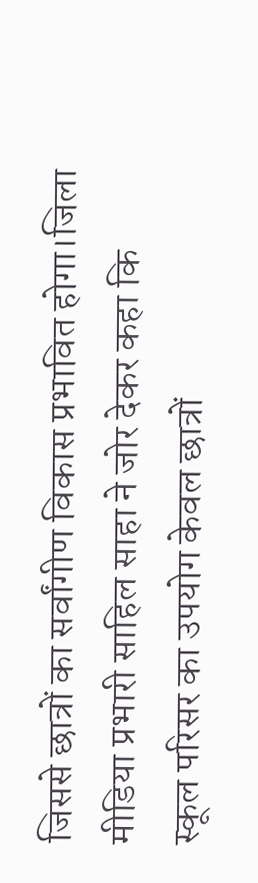जिससे छात्रों का सर्वांगीण विकास प्रभावित होगा।जिला मीडिया प्रभारी साहिल साहा ने जोर देकर कहा कि
स्कूल परिसर का उपयोग केवल छात्रों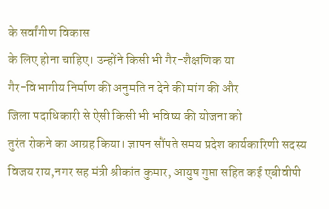के सर्वांगीण विकास
के लिए होना चाहिए। उन्होंने किसी भी गैर-शैक्षणिक या
गैर-विभागीय निर्माण की अनुमति न देने की मांग की और
जिला पदाधिकारी से ऐसी किसी भी भविष्य की योजना को
तुरंत रोकने का आग्रह किया। ज्ञापन सौंपते समय प्रदेश कार्यकारिणी सदस्य विजय राय,नगर सह मंत्री श्रीकांत कुमार, आयुष गुप्ता सहित कई एबीवीपी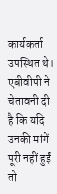कार्यकर्ता उपस्थित थे। एबीवीपी ने चेतावनी दी है कि यदि उनकी मांगें पूरी नहीं हुईं तो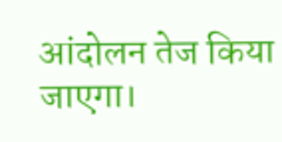आंदोलन तेज किया जाएगा।